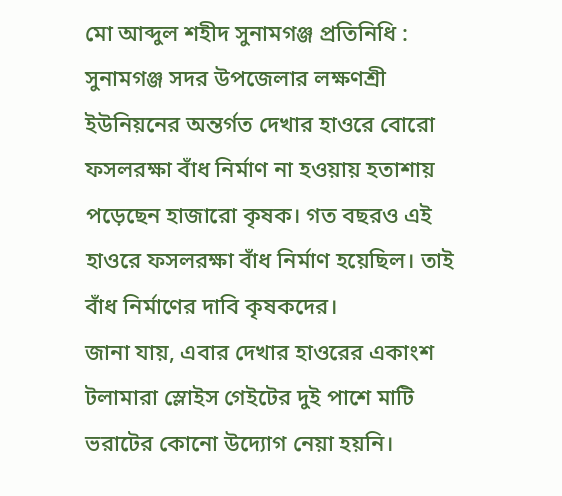মো আব্দুল শহীদ সুনামগঞ্জ প্রতিনিধি : সুনামগঞ্জ সদর উপজেলার লক্ষণশ্রী ইউনিয়নের অন্তর্গত দেখার হাওরে বোরো ফসলরক্ষা বাঁধ নির্মাণ না হওয়ায় হতাশায় পড়েছেন হাজারো কৃষক। গত বছরও এই হাওরে ফসলরক্ষা বাঁধ নির্মাণ হয়েছিল। তাই বাঁধ নির্মাণের দাবি কৃষকদের।
জানা যায়, এবার দেখার হাওরের একাংশ টলামারা স্লোইস গেইটের দুই পাশে মাটি ভরাটের কোনো উদ্যোগ নেয়া হয়নি।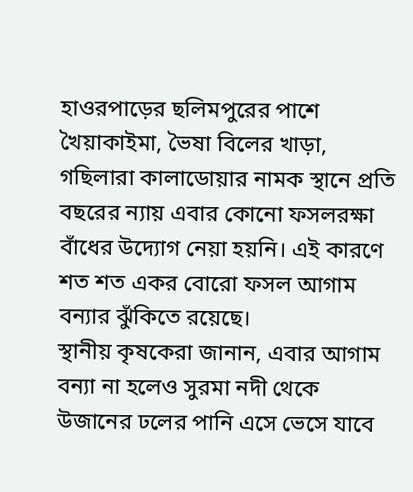হাওরপাড়ের ছলিমপুরের পাশে খৈয়াকাইমা, ভৈষা বিলের খাড়া, গছিলারা কালাডোয়ার নামক স্থানে প্রতি বছরের ন্যায় এবার কোনো ফসলরক্ষা বাঁধের উদ্যোগ নেয়া হয়নি। এই কারণে শত শত একর বোরো ফসল আগাম বন্যার ঝুঁকিতে রয়েছে।
স্থানীয় কৃষকেরা জানান, এবার আগাম বন্যা না হলেও সুরমা নদী থেকে উজানের ঢলের পানি এসে ভেসে যাবে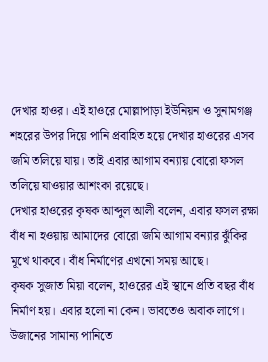দেখার হাওর। এই হাওরে মোল্লাপাড়া ইউনিয়ন ও সুনামগঞ্জ শহরের উপর দিয়ে পানি প্রবাহিত হয়ে দেখার হাওরের এসব জমি তলিয়ে যায়। তাই এবার আগাম বন্যায় বোরো ফসল তলিয়ে যাওয়ার আশংকা রয়েছে।
দেখার হাওরের কৃষক আব্দুল আলী বলেন, এবার ফসল রক্ষা বাঁধ না হওয়ায় আমাদের বোরো জমি আগাম বন্যার ঝুঁকির মূখে থাকবে। বাঁধ নির্মাণের এখনো সময় আছে।
কৃষক সুজাত মিয়া বলেন, হাওরের এই স্থানে প্রতি বছর বাঁধ নির্মাণ হয়। এবার হলো না কেন। ভাবতেও অবাক লাগে। উজানের সামান্য পানিতে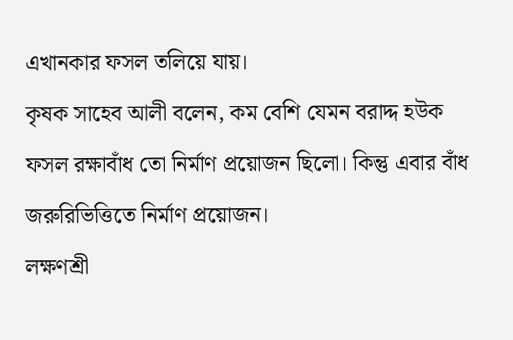এখানকার ফসল তলিয়ে যায়।
কৃষক সাহেব আলী বলেন, কম বেশি যেমন বরাদ্দ হউক ফসল রক্ষাবাঁধ তো নির্মাণ প্রয়োজন ছিলো। কিন্তু এবার বাঁধ জরুরিভিত্তিতে নির্মাণ প্রয়োজন।
লক্ষণশ্রী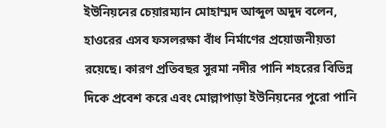ইউনিয়নের চেয়ারম্যান মোহাম্মদ আব্দুল অদুদ বলেন, হাওরের এসব ফসলরক্ষা বাঁধ নির্মাণের প্রয়োজনীয়তা রয়েছে। কারণ প্রতিবছর সুরমা নদীর পানি শহরের বিভিন্ন দিকে প্রবেশ করে এবং মোল্লাপাড়া ইউনিয়নের পুরো পানি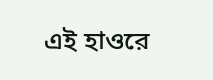এই হাওরে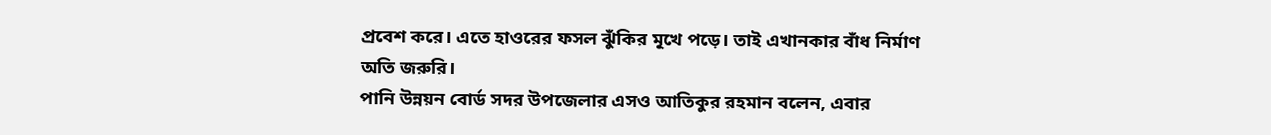প্রবেশ করে। এতে হাওরের ফসল ঝুঁকির মূখে পড়ে। তাই এখানকার বাঁধ নির্মাণ অতি জরুরি।
পানি উন্নয়ন বোর্ড সদর উপজেলার এসও আতিকুর রহমান বলেন, এবার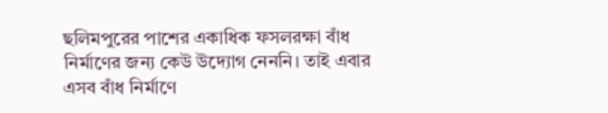ছলিমপুরের পাশের একাধিক ফসলরক্ষা বাঁধ নির্মাণের জন্য কেউ উদ্যোগ নেননি। তাই এবার এসব বাঁধ নির্মাণে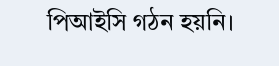পিআইসি গঠন হয়নি।